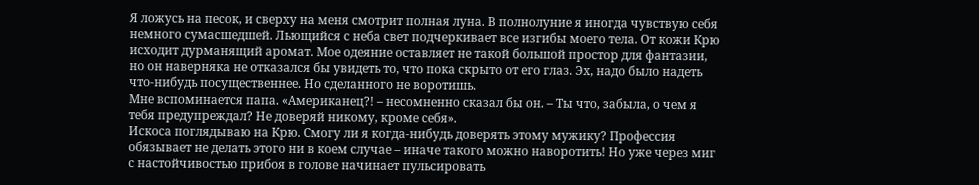Я ложусь на песок, и сверху на меня смотрит полная луна. В полнолуние я иногда чувствую себя немного сумасшедшей. Льющийся с неба свет подчеркивает все изгибы моего тела. От кожи Крю исходит дурманящий аромат. Мое одеяние оставляет не такой большой простор для фантазии, но он наверняка не отказался бы увидеть то, что пока скрыто от его глаз. Эх, надо было надеть что-нибудь посущественнее. Но сделанного не воротишь.
Мне вспоминается папа. «Американец?! – несомненно сказал бы он. – Ты что, забыла, о чем я тебя предупреждал? Не доверяй никому, кроме себя».
Искоса поглядываю на Крю. Смогу ли я когда-нибудь доверять этому мужику? Профессия обязывает не делать этого ни в коем случае – иначе такого можно наворотить! Но уже через миг с настойчивостью прибоя в голове начинает пульсировать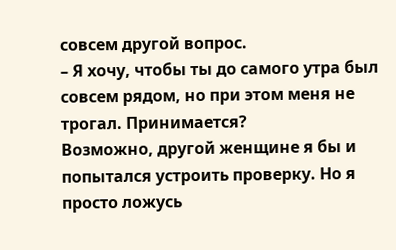совсем другой вопрос.
– Я хочу, чтобы ты до самого утра был совсем рядом, но при этом меня не трогал. Принимается?
Возможно, другой женщине я бы и попытался устроить проверку. Но я просто ложусь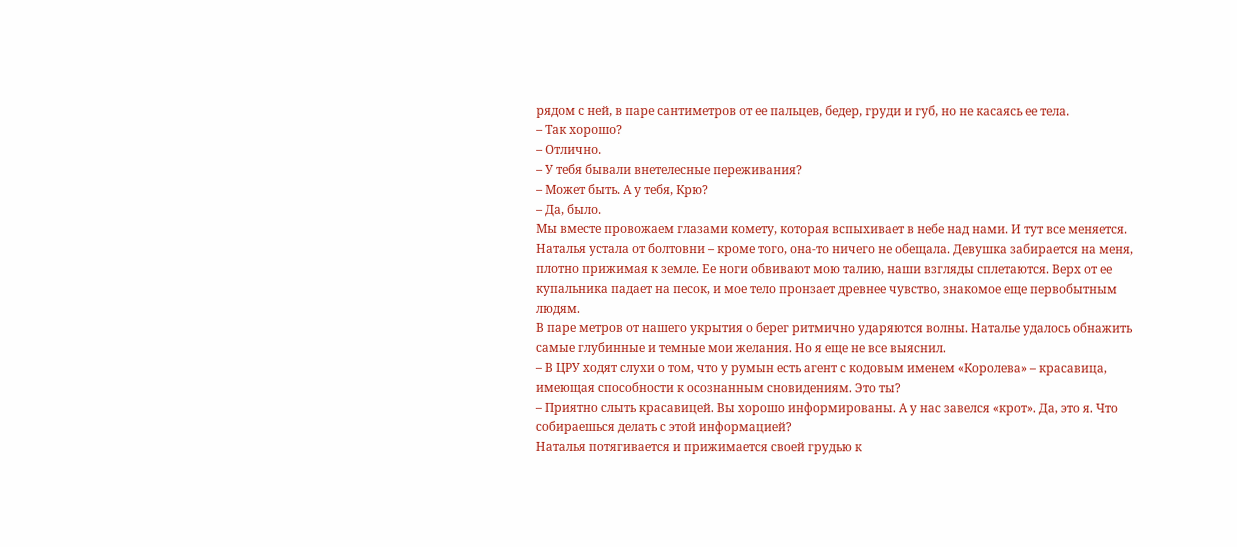рядом с ней, в паре сантиметров от ее пальцев, бедер, груди и губ, но не касаясь ее тела.
– Так хорошо?
– Отлично.
– У тебя бывали внетелесные переживания?
– Может быть. А у тебя, Крю?
– Да, было.
Мы вместе провожаем глазами комету, которая вспыхивает в небе над нами. И тут все меняется. Наталья устала от болтовни – кроме того, она-то ничего не обещала. Девушка забирается на меня, плотно прижимая к земле. Ее ноги обвивают мою талию, наши взгляды сплетаются. Верх от ее купальника падает на песок, и мое тело пронзает древнее чувство, знакомое еще первобытным людям.
В паре метров от нашего укрытия о берег ритмично ударяются волны. Наталье удалось обнажить самые глубинные и темные мои желания. Но я еще не все выяснил.
– В ЦРУ ходят слухи о том, что у румын есть агент с кодовым именем «Королева» – красавица, имеющая способности к осознанным сновидениям. Это ты?
– Приятно слыть красавицей. Вы хорошо информированы. А у нас завелся «крот». Да, это я. Что собираешься делать с этой информацией?
Наталья потягивается и прижимается своей грудью к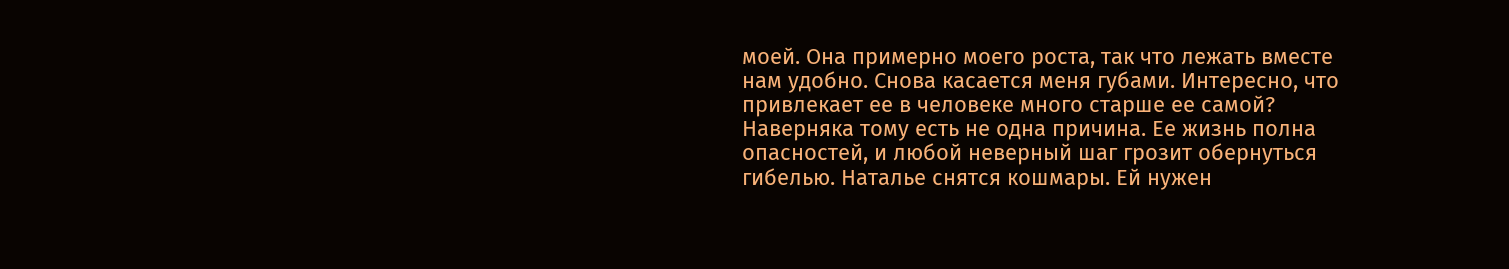моей. Она примерно моего роста, так что лежать вместе нам удобно. Снова касается меня губами. Интересно, что привлекает ее в человеке много старше ее самой? Наверняка тому есть не одна причина. Ее жизнь полна опасностей, и любой неверный шаг грозит обернуться гибелью. Наталье снятся кошмары. Ей нужен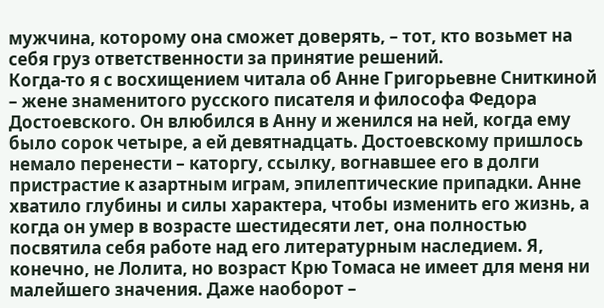мужчина, которому она сможет доверять, – тот, кто возьмет на себя груз ответственности за принятие решений.
Когда-то я с восхищением читала об Анне Григорьевне Сниткиной – жене знаменитого русского писателя и философа Федора Достоевского. Он влюбился в Анну и женился на ней, когда ему было сорок четыре, а ей девятнадцать. Достоевскому пришлось немало перенести – каторгу, ссылку, вогнавшее его в долги пристрастие к азартным играм, эпилептические припадки. Анне хватило глубины и силы характера, чтобы изменить его жизнь, а когда он умер в возрасте шестидесяти лет, она полностью посвятила себя работе над его литературным наследием. Я, конечно, не Лолита, но возраст Крю Томаса не имеет для меня ни малейшего значения. Даже наоборот –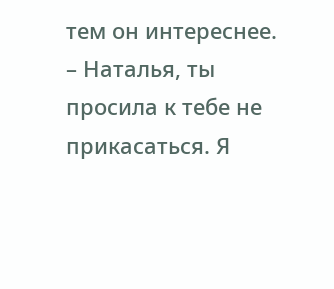тем он интереснее.
– Наталья, ты просила к тебе не прикасаться. Я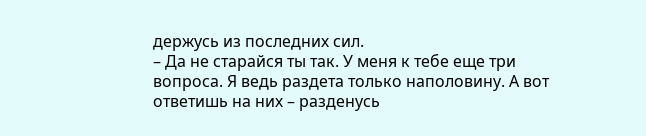держусь из последних сил.
– Да не старайся ты так. У меня к тебе еще три вопроса. Я ведь раздета только наполовину. А вот ответишь на них – разденусь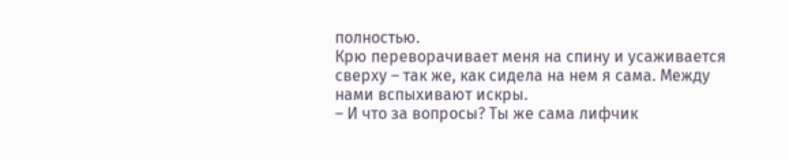полностью.
Крю переворачивает меня на спину и усаживается сверху – так же, как сидела на нем я сама. Между нами вспыхивают искры.
– И что за вопросы? Ты же сама лифчик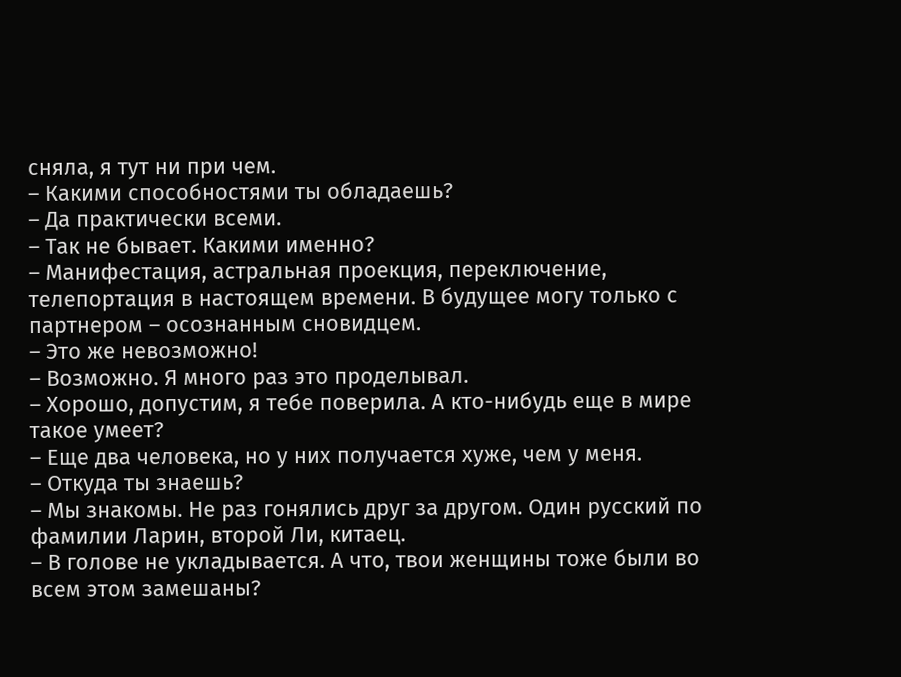сняла, я тут ни при чем.
– Какими способностями ты обладаешь?
– Да практически всеми.
– Так не бывает. Какими именно?
– Манифестация, астральная проекция, переключение, телепортация в настоящем времени. В будущее могу только с партнером – осознанным сновидцем.
– Это же невозможно!
– Возможно. Я много раз это проделывал.
– Хорошо, допустим, я тебе поверила. А кто-нибудь еще в мире такое умеет?
– Еще два человека, но у них получается хуже, чем у меня.
– Откуда ты знаешь?
– Мы знакомы. Не раз гонялись друг за другом. Один русский по фамилии Ларин, второй Ли, китаец.
– В голове не укладывается. А что, твои женщины тоже были во всем этом замешаны?